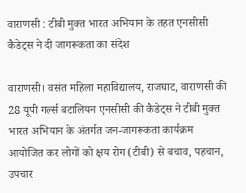वाराणसी : टीबी मुक्त भारत अभियान के तहत एनसीसी कैडेट्स ने दी जागरूकता का संदेश

वाराणसी। वसंत महिला महाविद्यालय, राजघाट, वाराणसी की 28 यूपी गर्ल्स बटालियन एनसीसी की कैडेट्स ने टीबी मुक्त भारत अभियान के अंतर्गत जन-जागरूकता कार्यक्रम आयोजित कर लोगों को क्षय रोग (टीबी) से बचाव, पहचान, उपचार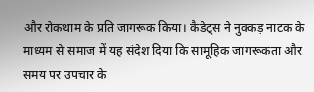और रोकथाम के प्रति जागरूक किया। कैडेट्स ने नुक्कड़ नाटक के माध्यम से समाज में यह संदेश दिया कि सामूहिक जागरूकता और समय पर उपचार के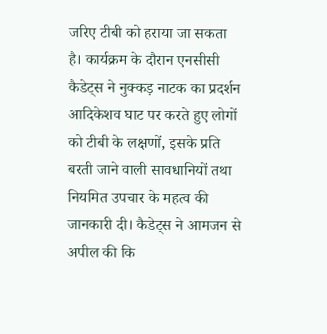जरिए टीबी को हराया जा सकता है। कार्यक्रम के दौरान एनसीसी कैडेट्स ने नुक्कड़ नाटक का प्रदर्शन आदिकेशव घाट पर करते हुए लोगों को टीबी के लक्षणों, इसके प्रति बरती जाने वाली सावधानियों तथा नियमित उपचार के महत्व की जानकारी दी। कैडेट्स ने आमजन से अपील की कि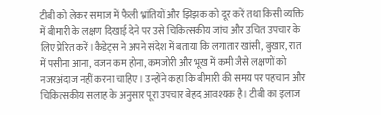टीबी को लेकर समाज में फैली भ्रांतियों और झिझक को दूर करें तथा किसी व्यक्ति में बीमारी के लक्षण दिखाई देने पर उसे चिकित्सकीय जांच और उचित उपचार के लिए प्रेरित करें।कैडेट्स ने अपने संदेश में बताया कि लगातार खांसी, बुखार, रात में पसीना आना, वजन कम होना, कमजोरी और भूख में कमी जैसे लक्षणों को नजरअंदाज नहीं करना चाहिए। उन्होंने कहा कि बीमारी की समय पर पहचान और चिकित्सकीय सलाह के अनुसार पूरा उपचार बेहद आवश्यक है। टीबी का इलाज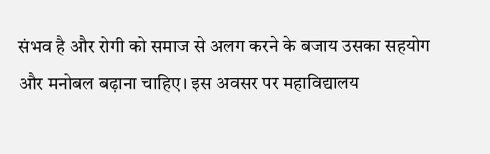संभव है और रोगी को समाज से अलग करने के बजाय उसका सहयोग और मनोबल बढ़ाना चाहिए। इस अवसर पर महाविद्यालय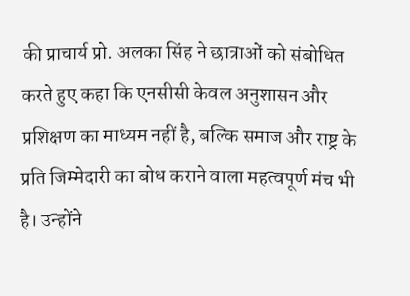की प्राचार्य प्रो. अलका सिंह ने छात्राओं को संबोधित करते हुए कहा कि एनसीसी केवल अनुशासन और प्रशिक्षण का माध्यम नहीं है, बल्कि समाज और राष्ट्र के प्रति जिम्मेदारी का बोध कराने वाला महत्वपूर्ण मंच भी है। उन्होंने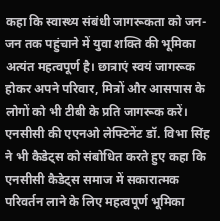कहा कि स्वास्थ्य संबंधी जागरूकता को जन-जन तक पहुंचाने में युवा शक्ति की भूमिका अत्यंत महत्वपूर्ण है। छात्राएं स्वयं जागरूक होकर अपने परिवार, मित्रों और आसपास के लोगों को भी टीबी के प्रति जागरूक करें।
एनसीसी की एएनओ लेफ्टिनेंट डॉ. विभा सिंह ने भी कैडेट्स को संबोधित करते हुए कहा कि एनसीसी कैडेट्स समाज में सकारात्मक परिवर्तन लाने के लिए महत्वपूर्ण भूमिका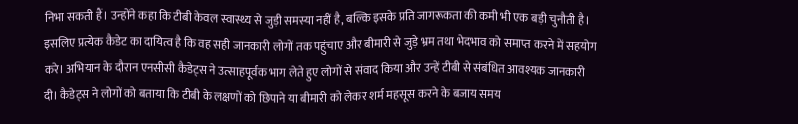निभा सकती हैं। उन्होंने कहा कि टीबी केवल स्वास्थ्य से जुड़ी समस्या नहीं है, बल्कि इसके प्रति जागरूकता की कमी भी एक बड़ी चुनौती है। इसलिए प्रत्येक कैडेट का दायित्व है कि वह सही जानकारी लोगों तक पहुंचाए और बीमारी से जुड़े भ्रम तथा भेदभाव को समाप्त करने में सहयोग करे। अभियान के दौरान एनसीसी कैडेट्स ने उत्साहपूर्वक भाग लेते हुए लोगों से संवाद किया और उन्हें टीबी से संबंधित आवश्यक जानकारी दी। कैडेट्स ने लोगों को बताया कि टीबी के लक्षणों को छिपाने या बीमारी को लेकर शर्म महसूस करने के बजाय समय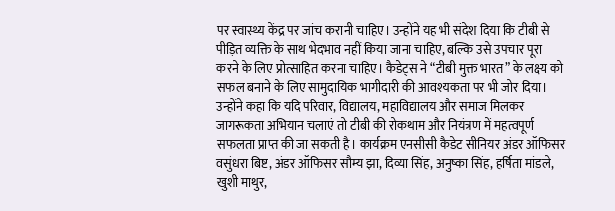पर स्वास्थ्य केंद्र पर जांच करानी चाहिए। उन्होंने यह भी संदेश दिया कि टीबी से पीड़ित व्यक्ति के साथ भेदभाव नहीं किया जाना चाहिए, बल्कि उसे उपचार पूरा करने के लिए प्रोत्साहित करना चाहिए। कैडेट्स ने “टीबी मुक्त भारत” के लक्ष्य को सफल बनाने के लिए सामुदायिक भागीदारी की आवश्यकता पर भी जोर दिया। उन्होंने कहा कि यदि परिवार, विद्यालय, महाविद्यालय और समाज मिलकर जागरूकता अभियान चलाएं तो टीबी की रोकथाम और नियंत्रण में महत्वपूर्ण सफलता प्राप्त की जा सकती है। कार्यक्रम एनसीसी कैडेट सीनियर अंडर ऑफिसर वसुंधरा बिष्ट, अंडर ऑफिसर सौम्य झा, दिव्या सिंह, अनुष्का सिंह, हर्षिता मांडले, खुशी माथुर,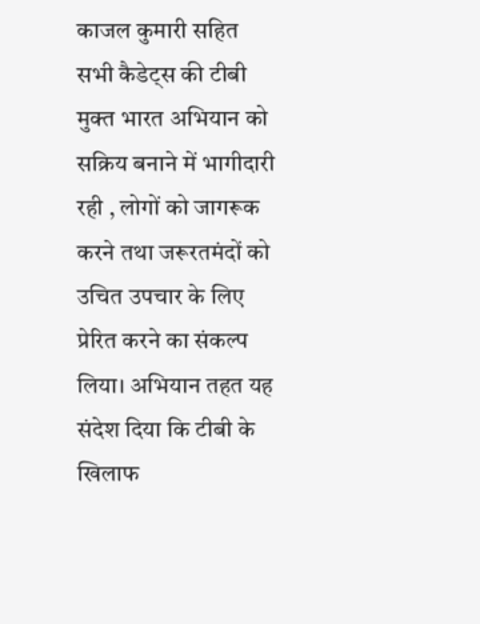काजल कुमारी सहित सभी कैडेट्स की टीबी मुक्त भारत अभियान को सक्रिय बनाने में भागीदारी रही , लोगों को जागरूक करने तथा जरूरतमंदों को उचित उपचार के लिए प्रेरित करने का संकल्प लिया। अभियान तहत यह संदेश दिया कि टीबी के खिलाफ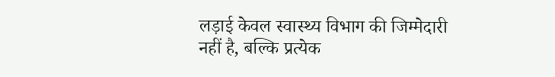लड़ाई केवल स्वास्थ्य विभाग की जिम्मेदारी नहीं है, बल्कि प्रत्येक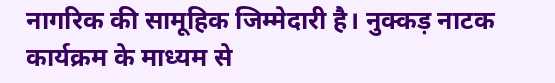नागरिक की सामूहिक जिम्मेदारी है। नुक्कड़ नाटक कार्यक्रम के माध्यम से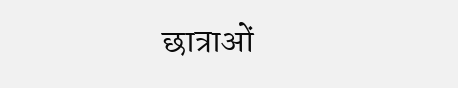छात्राओं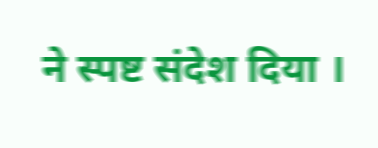ने स्पष्ट संदेश दिया ।